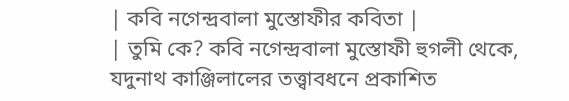| কবি নগেন্দ্রবালা মুস্তোফীর কবিতা |
| তুমি কে? কবি নগেন্দ্রবালা মুস্তোফী হুগলী থেকে, যদুনাথ কাঞ্জিলালের তত্ত্বাবধনে প্রকাশিত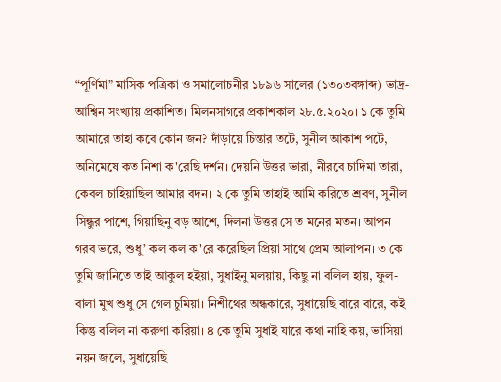“পূর্ণিমা” মাসিক পত্রিকা ও সমালোচনীর ১৮৯৬ সালের (১৩০৩বঙ্গাব্দ) ভাদ্র-আশ্বিন সংখ্যায় প্রকাশিত। মিলনসাগরে প্রকাশকাল ২৮.৫.২০২০। ১ কে তুমি আমারে তাহা কবে কোন জন? দাঁড়ায়ে চিন্তার তটে, সুনীল আকাশ পটে, অনিমেষে কত নিশা ক'রেছি দর্শন। দেয়নি উত্তর ভারা, নীরবে চাদিমা তারা, কেবল চাহিয়াছিল আমার বদন। ২ কে তুমি তাহাই আমি করিতে শ্রবণ, সুনীল সিন্ধুর পাশে, গিয়াছিনু বড় আশে, দিলনা উত্তর সে ত মনের মতন। আপন গরব ভরে, শুধু’ কল কল ক'রে করেছিল প্রিয়া সাথে প্রেম আলাপন। ৩ কে তুমি জানিতে তাই আকুল হইয়া, সুধাইনু মলয়ায়, কিছু না বলিল হায়, ফুল-বালা মুখ শুধু সে গেল চুমিয়া। নিশীথের অন্ধকারে, সুধায়েছি বারে বারে, কই কিন্তু বলিল না করুণা করিয়া। ৪ কে তুমি সুধাই যারে কথা নাহি কয়, ভাসিয়া নয়ন জলে, সুধায়েছি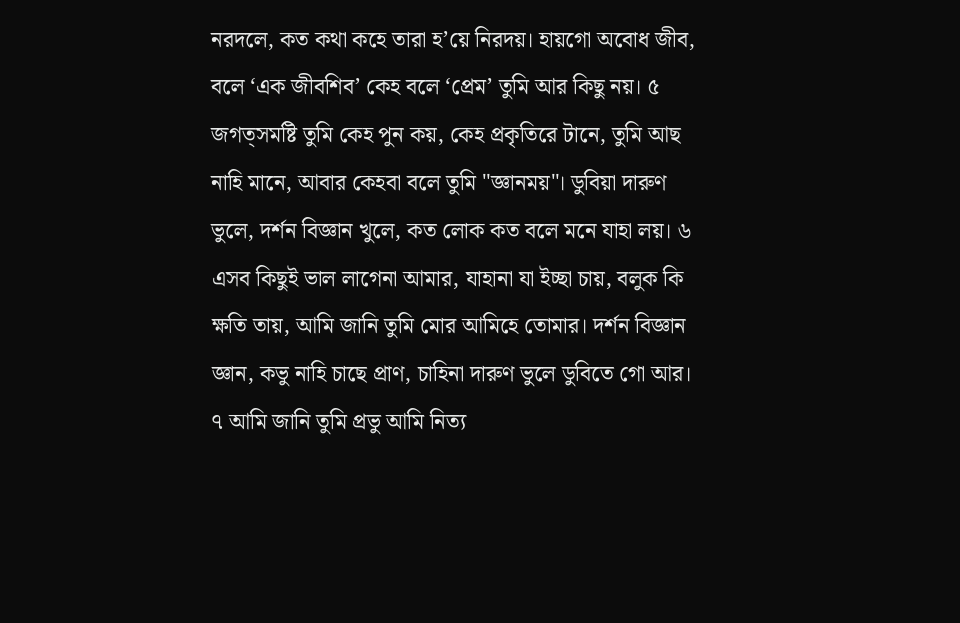নরদলে, কত কথা কহে তারা হ’য়ে নিরদয়। হায়গো অবোধ জীব, বলে ‘এক জীবশিব’ কেহ বলে ‘প্রেম’ তুমি আর কিছু নয়। ৫ জগত্সমষ্টি তুমি কেহ পুন কয়, কেহ প্রকৃতিরে টানে, তুমি আছ নাহি মানে, আবার কেহবা বলে তুমি "জ্ঞানময়"। ডুবিয়া দারুণ ভুলে, দর্শন বিজ্ঞান খুলে, কত লোক কত বলে মনে যাহা লয়। ৬ এসব কিছুই ভাল লাগেনা আমার, যাহানা যা ইচ্ছা চায়, বলুক কি ক্ষতি তায়, আমি জানি তুমি মোর আমিহে তোমার। দর্শন বিজ্ঞান জ্ঞান, কভু নাহি চাছে প্রাণ, চাহিনা দারুণ ভুলে ডুবিতে গো আর। ৭ আমি জানি তুমি প্রভু আমি নিত্য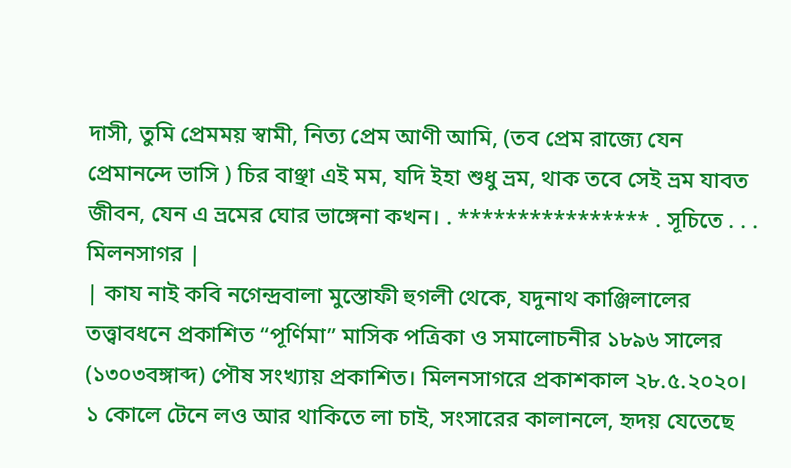দাসী, তুমি প্রেমময় স্বামী, নিত্য প্রেম আণী আমি, (তব প্রেম রাজ্যে যেন প্রেমানন্দে ভাসি ) চির বাঞ্ছা এই মম, যদি ইহা শুধু ভ্রম, থাক তবে সেই ভ্রম যাবত জীবন, যেন এ ভ্রমের ঘোর ভাঙ্গেনা কখন। . **************** . সূচিতে . . . মিলনসাগর |
| কায নাই কবি নগেন্দ্রবালা মুস্তোফী হুগলী থেকে, যদুনাথ কাঞ্জিলালের তত্ত্বাবধনে প্রকাশিত “পূর্ণিমা” মাসিক পত্রিকা ও সমালোচনীর ১৮৯৬ সালের (১৩০৩বঙ্গাব্দ) পৌষ সংখ্যায় প্রকাশিত। মিলনসাগরে প্রকাশকাল ২৮.৫.২০২০। ১ কোলে টেনে লও আর থাকিতে লা চাই, সংসারের কালানলে, হৃদয় যেতেছে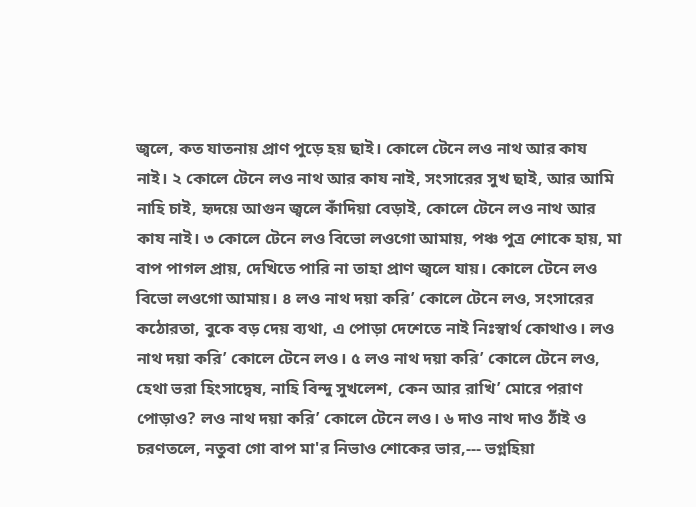জ্বলে, কত যাতনায় প্রাণ পুড়ে হয় ছাই। কোলে টেনে লও নাথ আর কায নাই। ২ কোলে টেনে লও নাথ আর কায নাই, সংসারের সুখ ছাই, আর আমি নাহি চাই, হৃদয়ে আগুন জ্বলে কাঁদিয়া বেড়াই, কোলে টেনে লও নাথ আর কায নাই। ৩ কোলে টেনে লও বিভো লওগো আমায়, পঞ্চ পুত্র শোকে হায়, মা বাপ পাগল প্রায়, দেখিতে পারি না তাহা প্রাণ জ্বলে যায়। কোলে টেনে লও বিভো লওগো আমায়। ৪ লও নাথ দয়া করি’ কোলে টেনে লও, সংসারের কঠোরতা, বুকে বড় দেয় ব্যথা, এ পোড়া দেশেতে নাই নিঃস্বার্থ কোথাও। লও নাথ দয়া করি’ কোলে টেনে লও। ৫ লও নাথ দয়া করি’ কোলে টেনে লও, হেথা ভরা হিংসাদ্বেষ, নাহি বিন্দু সুখলেশ, কেন আর রাখি’ মোরে পরাণ পোড়াও? লও নাথ দয়া করি’ কোলে টেনে লও। ৬ দাও নাথ দাও ঠাঁই ও চরণতলে, নতুবা গো বাপ মা'র নিভাও শোকের ভার,--- ভগ্নহিয়া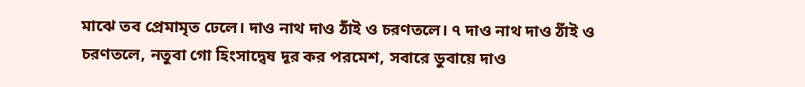মাঝে তব প্রেমামৃত ঢেলে। দাও নাথ দাও ঠাঁই ও চরণতলে। ৭ দাও নাথ দাও ঠাঁই ও চরণতলে, নতুবা গো হিংসাদ্বেষ দূর কর পরমেশ, সবারে ডুবায়ে দাও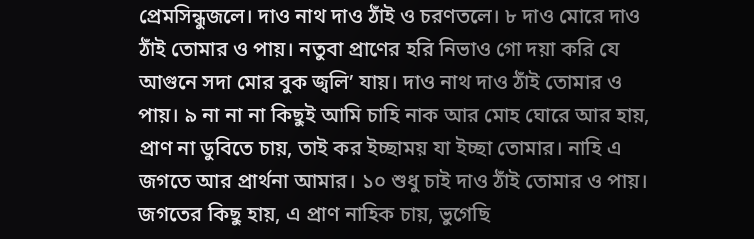প্রেমসিন্ধুজলে। দাও নাথ দাও ঠাঁই ও চরণতলে। ৮ দাও মোরে দাও ঠাঁই তোমার ও পায়। নতুবা প্রাণের হরি নিভাও গো দয়া করি যে আগুনে সদা মোর বুক জ্বলি’ যায়। দাও নাথ দাও ঠাঁই তোমার ও পায়। ৯ না না না কিছুই আমি চাহি নাক আর মোহ ঘোরে আর হায়, প্রাণ না ডুবিতে চায়, তাই কর ইচ্ছাময় যা ইচ্ছা তোমার। নাহি এ জগতে আর প্রার্থনা আমার। ১০ শুধু চাই দাও ঠাঁই তোমার ও পায়। জগতের কিছু হায়, এ প্রাণ নাহিক চায়, ভুগেছি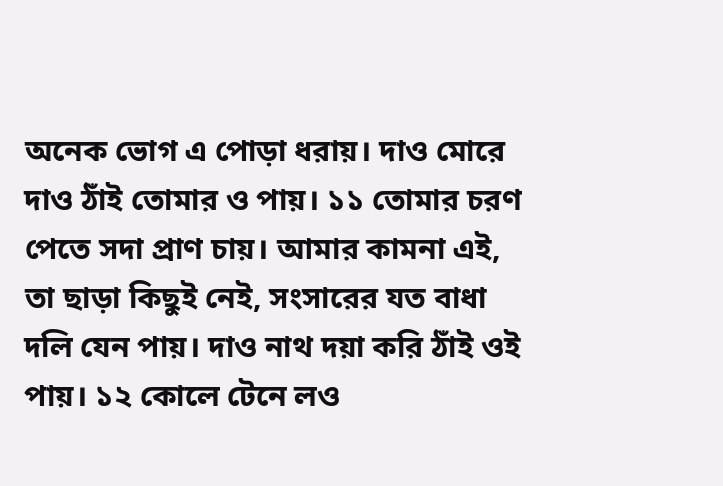অনেক ভোগ এ পোড়া ধরায়। দাও মোরে দাও ঠাঁই তোমার ও পায়। ১১ তোমার চরণ পেতে সদা প্রাণ চায়। আমার কামনা এই, তা ছাড়া কিছুই নেই, সংসারের যত বাধা দলি যেন পায়। দাও নাথ দয়া করি ঠাঁই ওই পায়। ১২ কোলে টেনে লও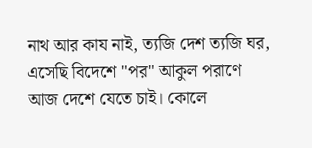নাথ আর কায নাই, ত্যজি দেশ ত্যজি ঘর, এসেছি বিদেশে "পর" আকুল পরাণে আজ দেশে যেতে চাই। কোলে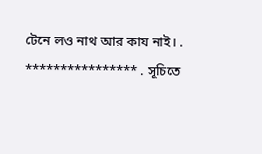টেনে লও নাথ আর কায নাই। . **************** . সূচিতে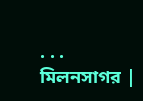. . . মিলনসাগর |